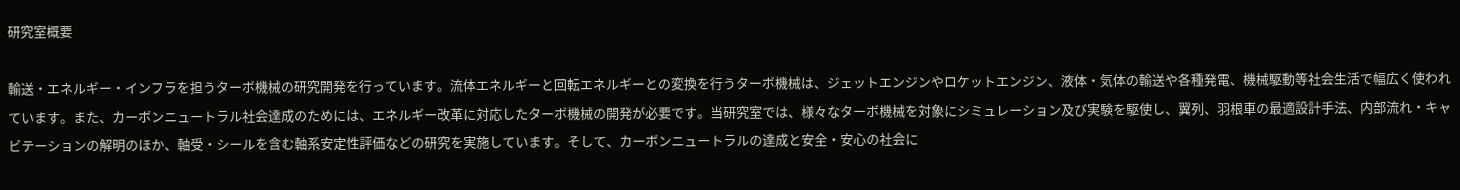研究室概要

輸送・エネルギー・インフラを担うターボ機械の研究開発を行っています。流体エネルギーと回転エネルギーとの変換を行うターボ機械は、ジェットエンジンやロケットエンジン、液体・気体の輸送や各種発電、機械駆動等社会生活で幅広く使われています。また、カーボンニュートラル社会達成のためには、エネルギー改革に対応したターボ機械の開発が必要です。当研究室では、様々なターボ機械を対象にシミュレーション及び実験を駆使し、翼列、羽根車の最適設計手法、内部流れ・キャビテーションの解明のほか、軸受・シールを含む軸系安定性評価などの研究を実施しています。そして、カーボンニュートラルの達成と安全・安心の社会に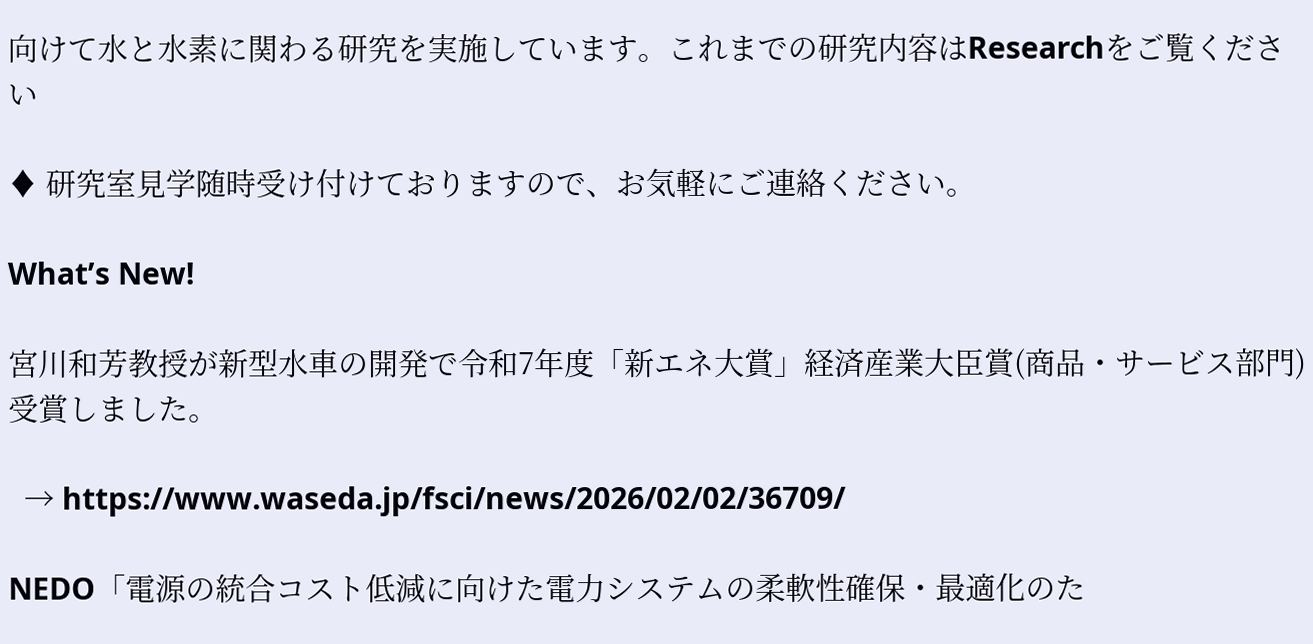向けて水と水素に関わる研究を実施しています。これまでの研究内容はResearchをご覧ください

♦ 研究室見学随時受け付けておりますので、お気軽にご連絡ください。

What’s New!

宮川和芳教授が新型水車の開発で令和7年度「新エネ大賞」経済産業大臣賞(商品・サービス部門)受賞しました。

  → https://www.waseda.jp/fsci/news/2026/02/02/36709/

NEDO「電源の統合コスト低減に向けた電力システムの柔軟性確保・最適化のた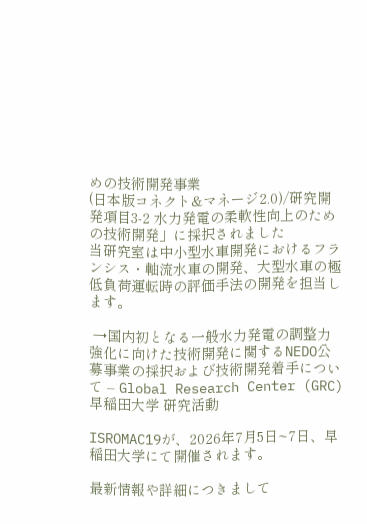めの技術開発事業
(日本版コネクト&マネージ2.0)/研究開発項目3-2 水力発電の柔軟性向上のための技術開発」に採択されました
当研究室は中小型水車開発におけるフランシス・軸流水車の開発、大型水車の極低負荷運転時の評価手法の開発を担当します。

 →国内初となる一般水力発電の調整力強化に向けた技術開発に関するNEDO公募事業の採択および技術開発着手について – Global Research Center (GRC) 早稲田大学 研究活動

ISROMAC19が、2026年7月5日~7日、早稲田大学にて開催されます。

最新情報や詳細につきまして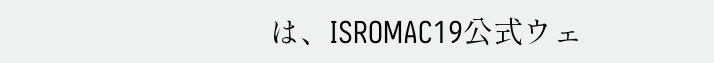は、ISROMAC19公式ウェ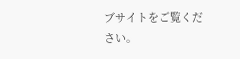ブサイトをご覧ください。